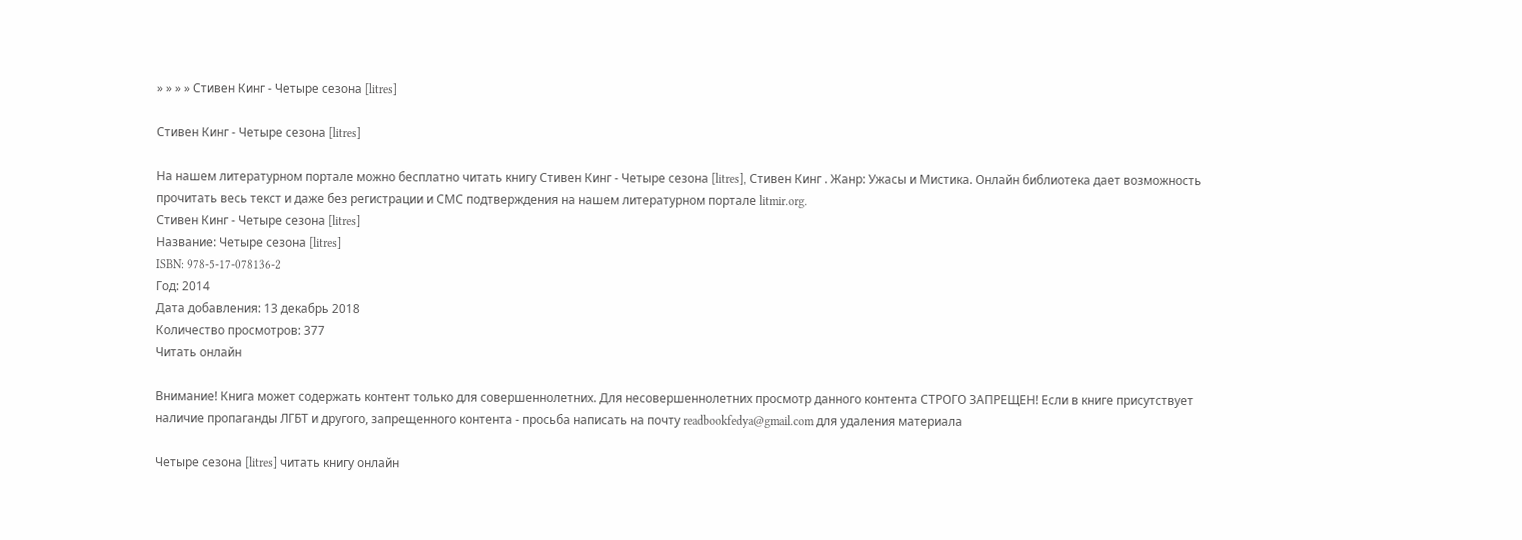» » » » Стивен Кинг - Четыре сезона [litres]

Стивен Кинг - Четыре сезона [litres]

На нашем литературном портале можно бесплатно читать книгу Стивен Кинг - Четыре сезона [litres], Стивен Кинг . Жанр: Ужасы и Мистика. Онлайн библиотека дает возможность прочитать весь текст и даже без регистрации и СМС подтверждения на нашем литературном портале litmir.org.
Стивен Кинг - Четыре сезона [litres]
Название: Четыре сезона [litres]
ISBN: 978-5-17-078136-2
Год: 2014
Дата добавления: 13 декабрь 2018
Количество просмотров: 377
Читать онлайн

Внимание! Книга может содержать контент только для совершеннолетних. Для несовершеннолетних просмотр данного контента СТРОГО ЗАПРЕЩЕН! Если в книге присутствует наличие пропаганды ЛГБТ и другого, запрещенного контента - просьба написать на почту readbookfedya@gmail.com для удаления материала

Четыре сезона [litres] читать книгу онлайн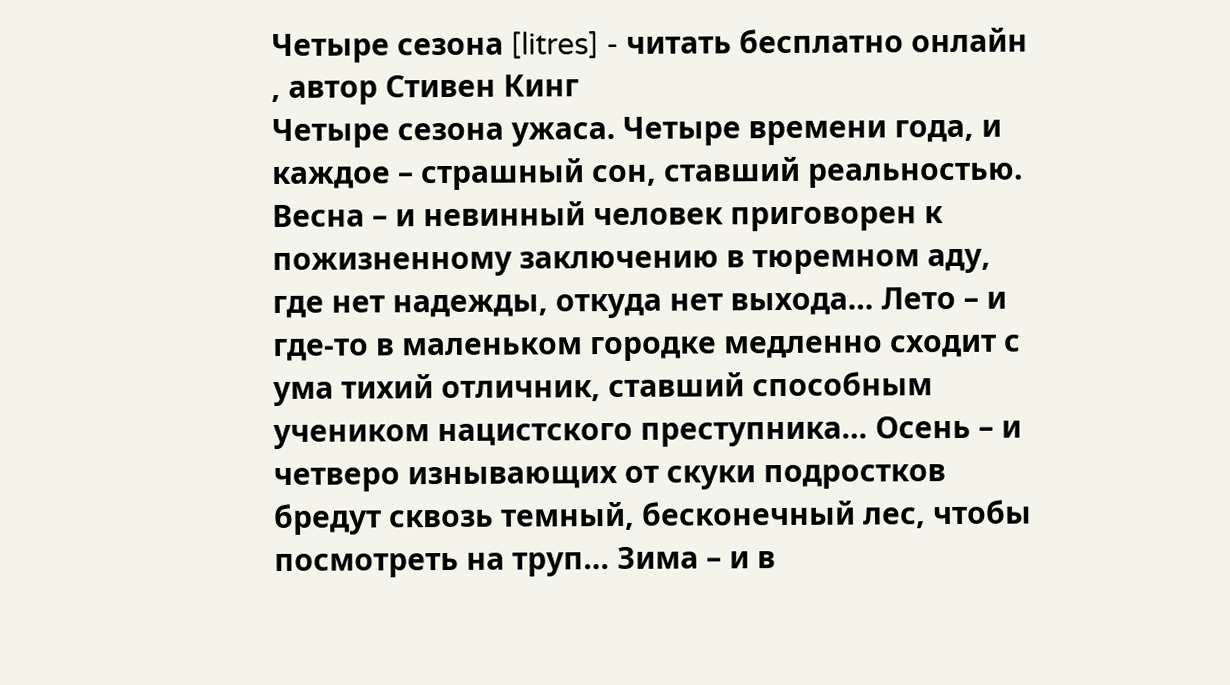Четыре сезона [litres] - читать бесплатно онлайн , автор Стивен Кинг
Четыре сезона ужаса. Четыре времени года, и каждое – страшный сон, ставший реальностью. Весна – и невинный человек приговорен к пожизненному заключению в тюремном аду, где нет надежды, откуда нет выхода… Лето – и где-то в маленьком городке медленно сходит с ума тихий отличник, ставший способным учеником нацистского преступника… Осень – и четверо изнывающих от скуки подростков бредут сквозь темный, бесконечный лес, чтобы посмотреть на труп… Зима – и в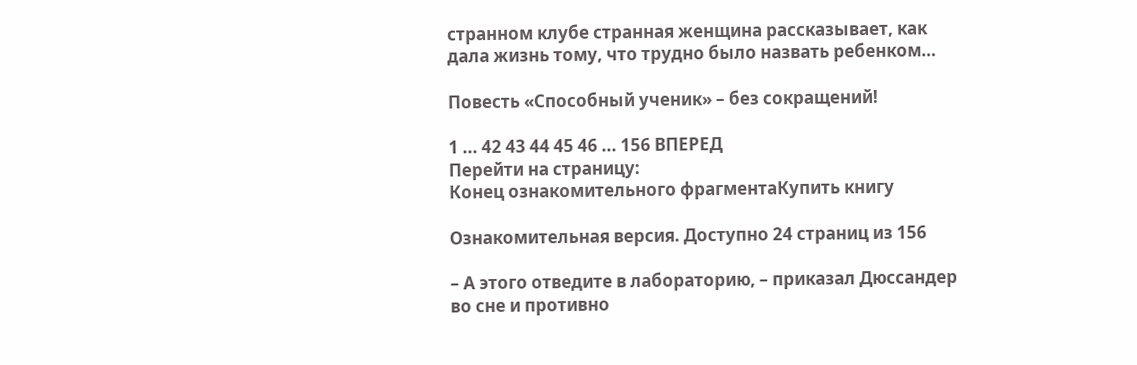странном клубе странная женщина рассказывает, как дала жизнь тому, что трудно было назвать ребенком…

Повесть «Способный ученик» – без сокращений!

1 ... 42 43 44 45 46 ... 156 ВПЕРЕД
Перейти на страницу:
Конец ознакомительного фрагментаКупить книгу

Ознакомительная версия. Доступно 24 страниц из 156

– А этого отведите в лабораторию, – приказал Дюссандер во сне и противно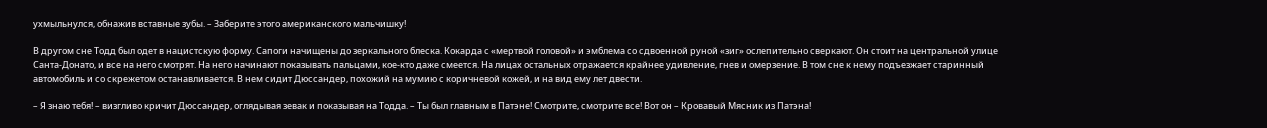ухмыльнулся, обнажив вставные зубы. – Заберите этого американского мальчишку!

В другом сне Тодд был одет в нацистскую форму. Сапоги начищены до зеркального блеска. Кокарда с «мертвой головой» и эмблема со сдвоенной руной «зиг» ослепительно сверкают. Он стоит на центральной улице Санта-Донато, и все на него смотрят. На него начинают показывать пальцами, кое-кто даже смеется. На лицах остальных отражается крайнее удивление, гнев и омерзение. В том сне к нему подъезжает старинный автомобиль и со скрежетом останавливается. В нем сидит Дюссандер, похожий на мумию с коричневой кожей, и на вид ему лет двести.

– Я знаю тебя! – визгливо кричит Дюссандер, оглядывая зевак и показывая на Тодда. – Ты был главным в Патэне! Смотрите, смотрите все! Вот он – Кровавый Мясник из Патэна!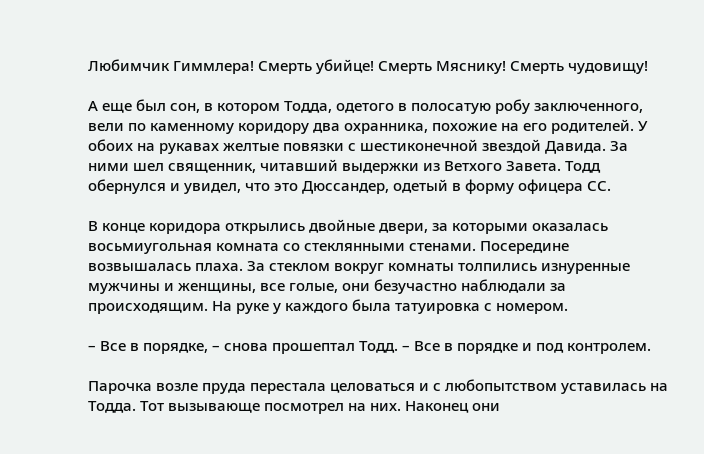Любимчик Гиммлера! Смерть убийце! Смерть Мяснику! Смерть чудовищу!

А еще был сон, в котором Тодда, одетого в полосатую робу заключенного, вели по каменному коридору два охранника, похожие на его родителей. У обоих на рукавах желтые повязки с шестиконечной звездой Давида. За ними шел священник, читавший выдержки из Ветхого Завета. Тодд обернулся и увидел, что это Дюссандер, одетый в форму офицера СС.

В конце коридора открылись двойные двери, за которыми оказалась восьмиугольная комната со стеклянными стенами. Посередине возвышалась плаха. За стеклом вокруг комнаты толпились изнуренные мужчины и женщины, все голые, они безучастно наблюдали за происходящим. На руке у каждого была татуировка с номером.

– Все в порядке, – снова прошептал Тодд. – Все в порядке и под контролем.

Парочка возле пруда перестала целоваться и с любопытством уставилась на Тодда. Тот вызывающе посмотрел на них. Наконец они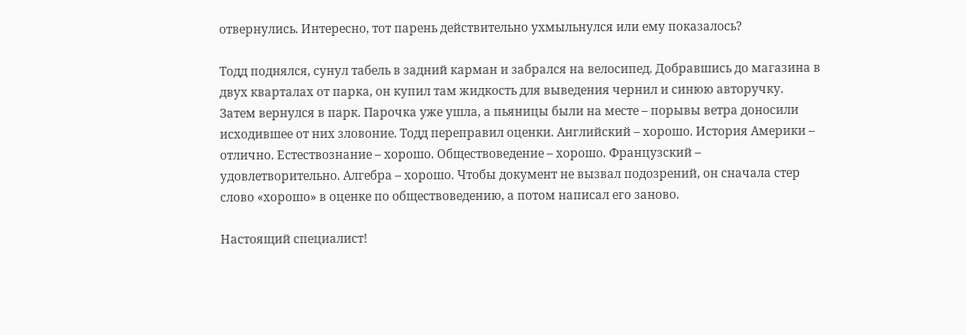отвернулись. Интересно, тот парень действительно ухмыльнулся или ему показалось?

Тодд поднялся, сунул табель в задний карман и забрался на велосипед. Добравшись до магазина в двух кварталах от парка, он купил там жидкость для выведения чернил и синюю авторучку. Затем вернулся в парк. Парочка уже ушла, а пьяницы были на месте – порывы ветра доносили исходившее от них зловоние. Тодд переправил оценки. Английский – хорошо. История Америки – отлично. Естествознание – хорошо. Обществоведение – хорошо. Французский – удовлетворительно. Алгебра – хорошо. Чтобы документ не вызвал подозрений, он сначала стер слово «хорошо» в оценке по обществоведению, а потом написал его заново.

Настоящий специалист!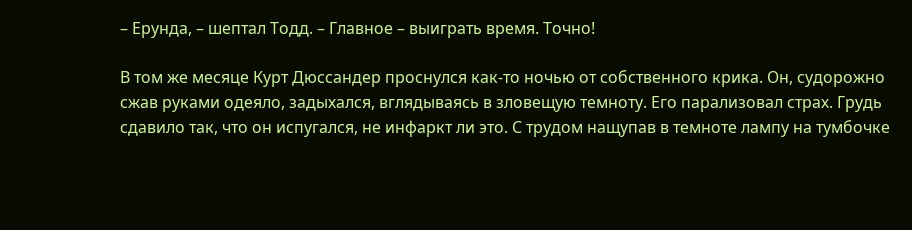– Ерунда, – шептал Тодд. – Главное – выиграть время. Точно!

В том же месяце Курт Дюссандер проснулся как-то ночью от собственного крика. Он, судорожно сжав руками одеяло, задыхался, вглядываясь в зловещую темноту. Его парализовал страх. Грудь сдавило так, что он испугался, не инфаркт ли это. С трудом нащупав в темноте лампу на тумбочке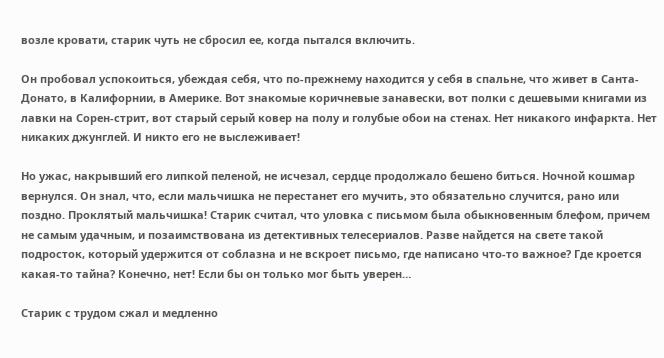возле кровати, старик чуть не сбросил ее, когда пытался включить.

Он пробовал успокоиться, убеждая себя, что по-прежнему находится у себя в спальне, что живет в Санта-Донато, в Калифорнии, в Америке. Вот знакомые коричневые занавески, вот полки с дешевыми книгами из лавки на Сорен-стрит, вот старый серый ковер на полу и голубые обои на стенах. Нет никакого инфаркта. Нет никаких джунглей. И никто его не выслеживает!

Но ужас, накрывший его липкой пеленой, не исчезал, сердце продолжало бешено биться. Ночной кошмар вернулся. Он знал, что, если мальчишка не перестанет его мучить, это обязательно случится, рано или поздно. Проклятый мальчишка! Старик считал, что уловка с письмом была обыкновенным блефом, причем не самым удачным, и позаимствована из детективных телесериалов. Разве найдется на свете такой подросток, который удержится от соблазна и не вскроет письмо, где написано что-то важное? Где кроется какая-то тайна? Конечно, нет! Если бы он только мог быть уверен…

Старик с трудом сжал и медленно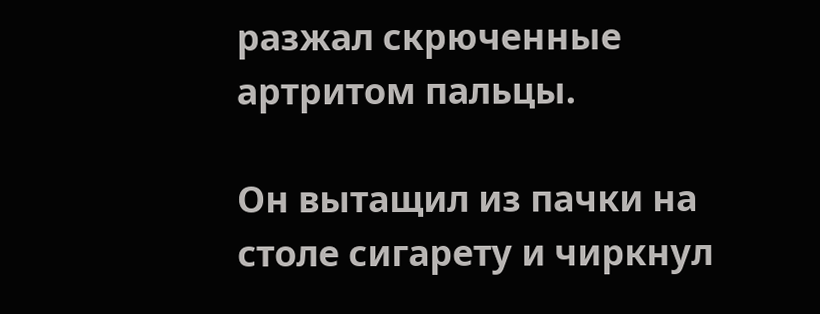разжал скрюченные артритом пальцы.

Он вытащил из пачки на столе сигарету и чиркнул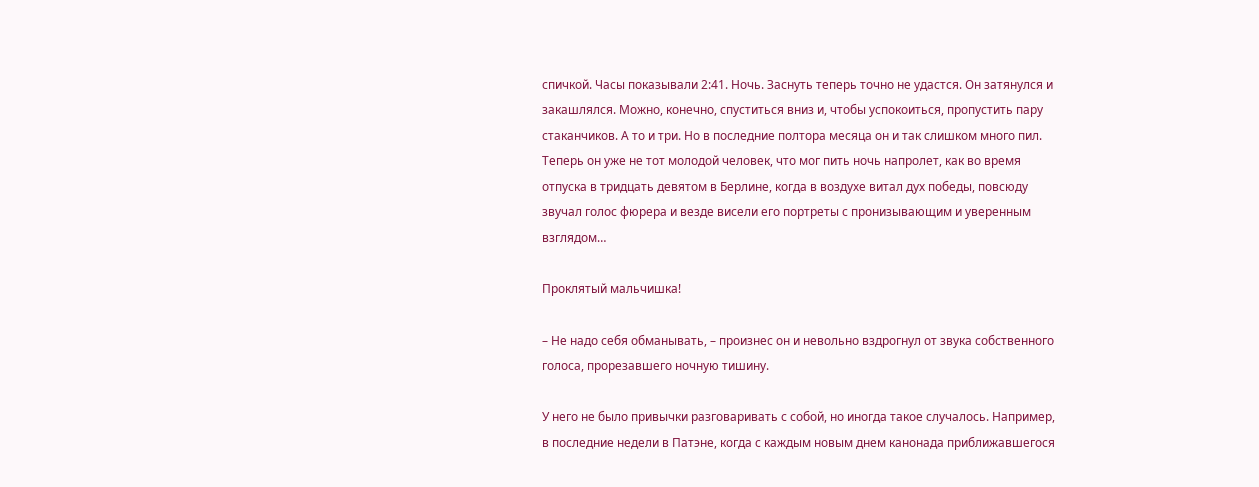спичкой. Часы показывали 2:41. Ночь. Заснуть теперь точно не удастся. Он затянулся и закашлялся. Можно, конечно, спуститься вниз и, чтобы успокоиться, пропустить пару стаканчиков. А то и три. Но в последние полтора месяца он и так слишком много пил. Теперь он уже не тот молодой человек, что мог пить ночь напролет, как во время отпуска в тридцать девятом в Берлине, когда в воздухе витал дух победы, повсюду звучал голос фюрера и везде висели его портреты с пронизывающим и уверенным взглядом…

Проклятый мальчишка!

– Не надо себя обманывать, – произнес он и невольно вздрогнул от звука собственного голоса, прорезавшего ночную тишину.

У него не было привычки разговаривать с собой, но иногда такое случалось. Например, в последние недели в Патэне, когда с каждым новым днем канонада приближавшегося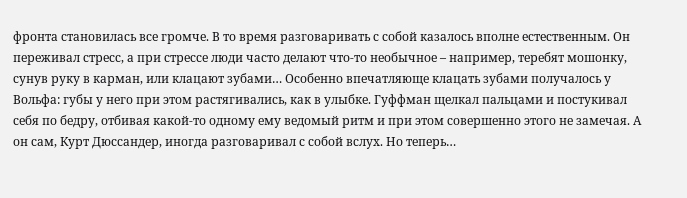фронта становилась все громче. В то время разговаривать с собой казалось вполне естественным. Он переживал стресс, а при стрессе люди часто делают что-то необычное – например, теребят мошонку, сунув руку в карман, или клацают зубами… Особенно впечатляюще клацать зубами получалось у Вольфа: губы у него при этом растягивались, как в улыбке. Гуффман щелкал пальцами и постукивал себя по бедру, отбивая какой-то одному ему ведомый ритм и при этом совершенно этого не замечая. А он сам, Курт Дюссандер, иногда разговаривал с собой вслух. Но теперь…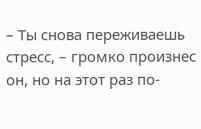– Ты снова переживаешь стресс, – громко произнес он, но на этот раз по-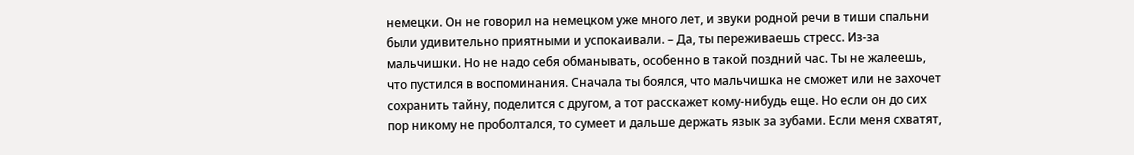немецки. Он не говорил на немецком уже много лет, и звуки родной речи в тиши спальни были удивительно приятными и успокаивали. – Да, ты переживаешь стресс. Из-за мальчишки. Но не надо себя обманывать, особенно в такой поздний час. Ты не жалеешь, что пустился в воспоминания. Сначала ты боялся, что мальчишка не сможет или не захочет сохранить тайну, поделится с другом, а тот расскажет кому-нибудь еще. Но если он до сих пор никому не проболтался, то сумеет и дальше держать язык за зубами. Если меня схватят,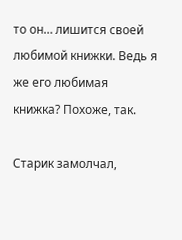то он… лишится своей любимой книжки. Ведь я же его любимая книжка? Похоже, так.

Старик замолчал,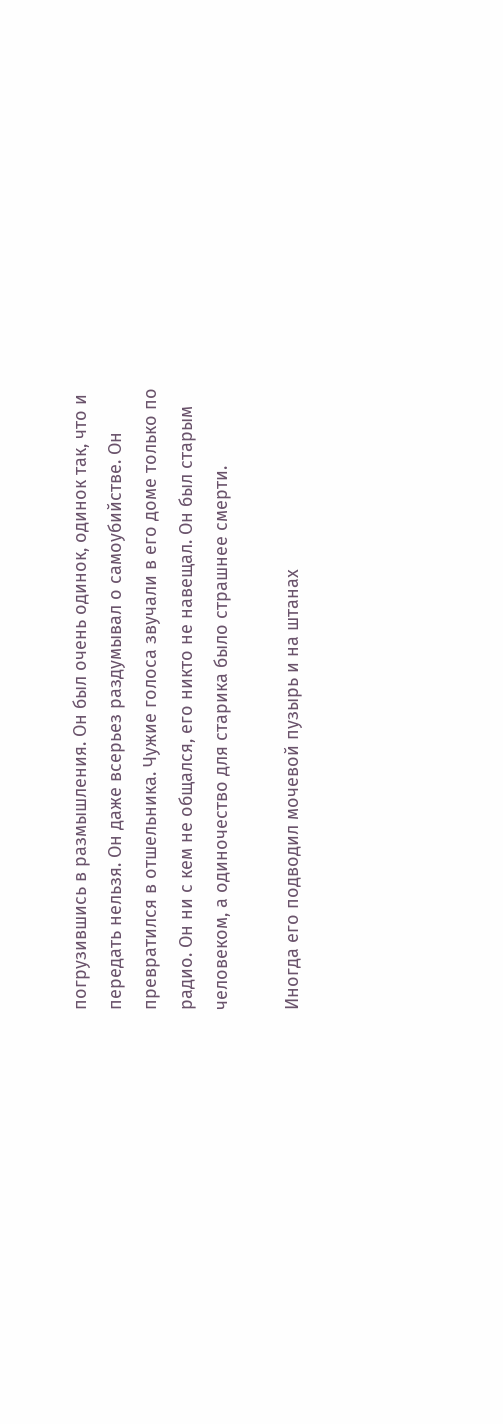погрузившись в размышления. Он был очень одинок, одинок так, что и передать нельзя. Он даже всерьез раздумывал о самоубийстве. Он превратился в отшельника. Чужие голоса звучали в его доме только по радио. Он ни с кем не общался, его никто не навещал. Он был старым человеком, а одиночество для старика было страшнее смерти.

Иногда его подводил мочевой пузырь и на штанах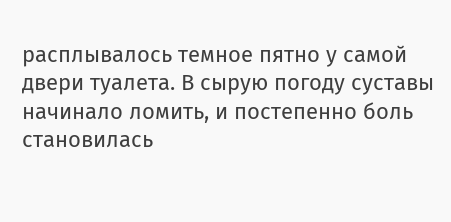расплывалось темное пятно у самой двери туалета. В сырую погоду суставы начинало ломить, и постепенно боль становилась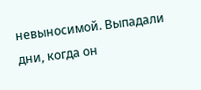невыносимой. Выпадали дни, когда он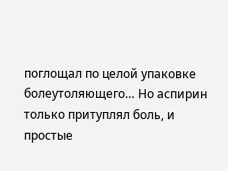поглощал по целой упаковке болеутоляющего… Но аспирин только притуплял боль, и простые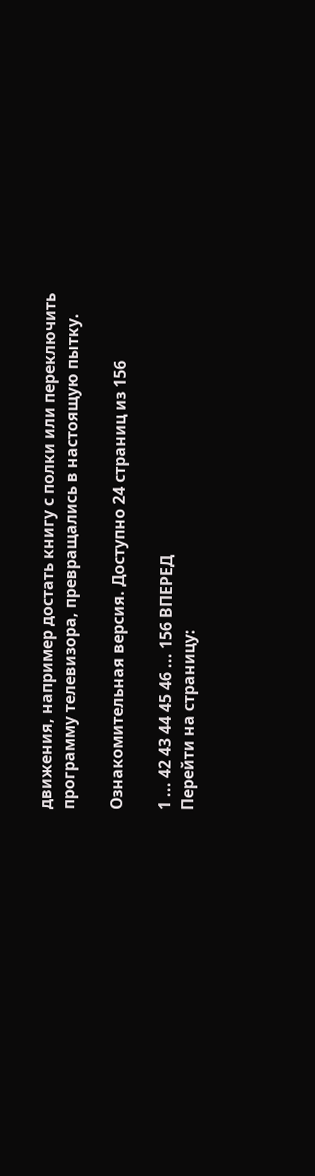движения, например достать книгу с полки или переключить программу телевизора, превращались в настоящую пытку.

Ознакомительная версия. Доступно 24 страниц из 156

1 ... 42 43 44 45 46 ... 156 ВПЕРЕД
Перейти на страницу: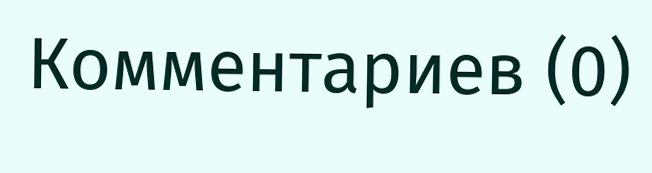Комментариев (0)